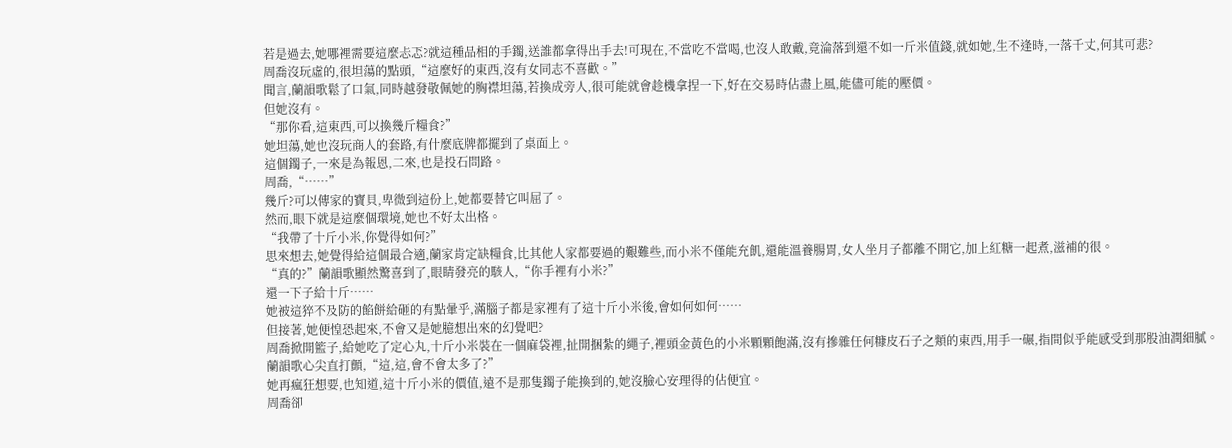若是過去,她哪裡需要這麼忐忑?就這種品相的手鐲,送誰都拿得出手去!可現在,不當吃不當喝,也沒人敢戴,竟淪落到還不如一斤米值錢,就如她,生不逢時,一落千丈,何其可悲?
周喬沒玩虛的,很坦蕩的點頭,“這麼好的東西,沒有女同志不喜歡。”
聞言,蘭韻歌鬆了口氣,同時越發敬佩她的胸襟坦蕩,若換成旁人,很可能就會趁機拿捏一下,好在交易時佔盡上風,能儘可能的壓價。
但她沒有。
“那你看,這東西,可以換幾斤糧食?”
她坦蕩,她也沒玩商人的套路,有什麼底牌都擺到了桌面上。
這個鐲子,一來是為報恩,二來,也是投石問路。
周喬,“……”
幾斤?可以傳家的寶貝,卑微到這份上,她都要替它叫屈了。
然而,眼下就是這麼個環境,她也不好太出格。
“我帶了十斤小米,你覺得如何?”
思來想去,她覺得給這個最合適,蘭家肯定缺糧食,比其他人家都要過的艱難些,而小米不僅能充飢,還能溫養腸胃,女人坐月子都離不開它,加上紅糖一起煮,滋補的很。
“真的?”蘭韻歌顯然驚喜到了,眼睛發亮的駭人,“你手裡有小米?”
還一下子給十斤……
她被這猝不及防的餡餅給砸的有點暈乎,滿腦子都是家裡有了這十斤小米後,會如何如何……
但接著,她便惶恐起來,不會又是她臆想出來的幻覺吧?
周喬掀開籃子,給她吃了定心丸,十斤小米裝在一個麻袋裡,扯開捆紮的繩子,裡頭金黃色的小米顆顆飽滿,沒有摻雜任何糠皮石子之類的東西,用手一碾,指間似乎能感受到那股油潤細膩。
蘭韻歌心尖直打顫,“這,這,會不會太多了?”
她再瘋狂想要,也知道,這十斤小米的價值,遠不是那隻鐲子能換到的,她沒臉心安理得的佔便宜。
周喬卻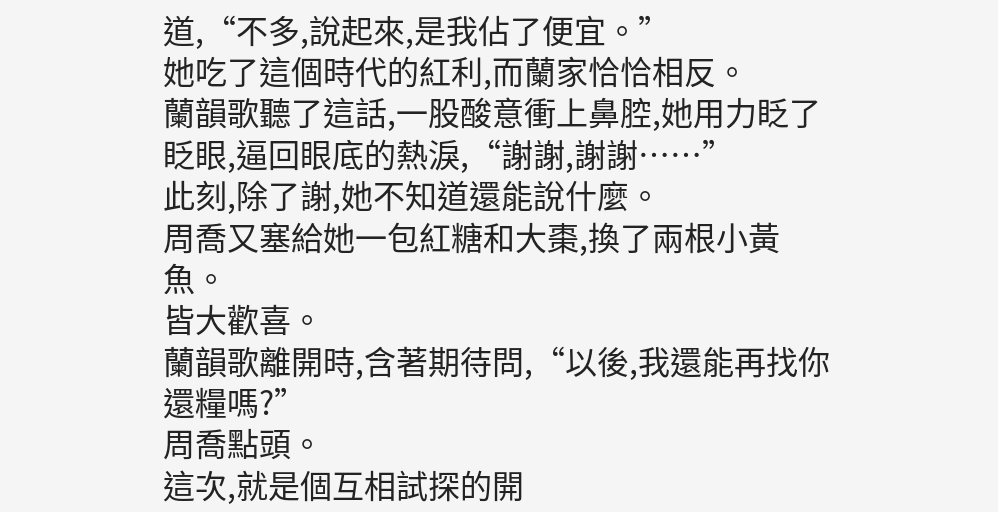道,“不多,說起來,是我佔了便宜。”
她吃了這個時代的紅利,而蘭家恰恰相反。
蘭韻歌聽了這話,一股酸意衝上鼻腔,她用力眨了眨眼,逼回眼底的熱淚,“謝謝,謝謝……”
此刻,除了謝,她不知道還能說什麼。
周喬又塞給她一包紅糖和大棗,換了兩根小黃魚。
皆大歡喜。
蘭韻歌離開時,含著期待問,“以後,我還能再找你還糧嗎?”
周喬點頭。
這次,就是個互相試探的開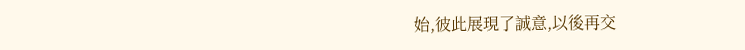始,彼此展現了誠意,以後再交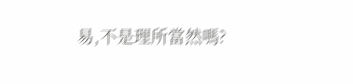易,不是理所當然嗎?